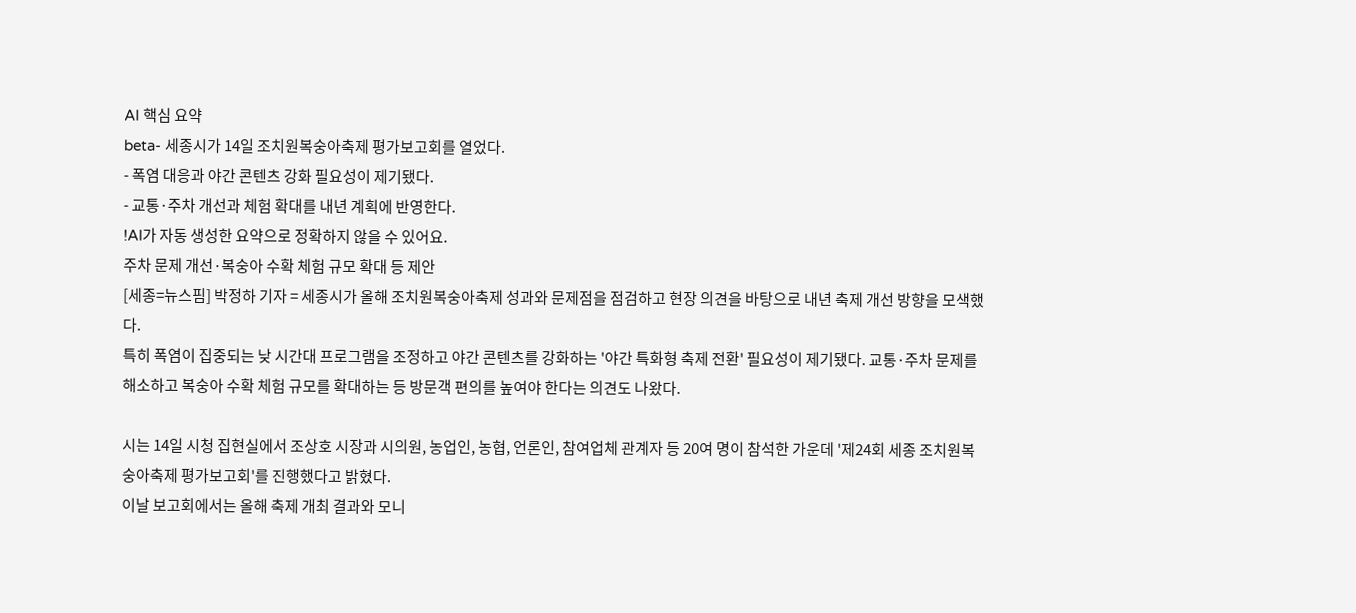AI 핵심 요약
beta- 세종시가 14일 조치원복숭아축제 평가보고회를 열었다.
- 폭염 대응과 야간 콘텐츠 강화 필요성이 제기됐다.
- 교통·주차 개선과 체험 확대를 내년 계획에 반영한다.
!AI가 자동 생성한 요약으로 정확하지 않을 수 있어요.
주차 문제 개선·복숭아 수확 체험 규모 확대 등 제안
[세종=뉴스핌] 박정하 기자 = 세종시가 올해 조치원복숭아축제 성과와 문제점을 점검하고 현장 의견을 바탕으로 내년 축제 개선 방향을 모색했다.
특히 폭염이 집중되는 낮 시간대 프로그램을 조정하고 야간 콘텐츠를 강화하는 '야간 특화형 축제 전환' 필요성이 제기됐다. 교통·주차 문제를 해소하고 복숭아 수확 체험 규모를 확대하는 등 방문객 편의를 높여야 한다는 의견도 나왔다.

시는 14일 시청 집현실에서 조상호 시장과 시의원, 농업인, 농협, 언론인, 참여업체 관계자 등 20여 명이 참석한 가운데 '제24회 세종 조치원복숭아축제 평가보고회'를 진행했다고 밝혔다.
이날 보고회에서는 올해 축제 개최 결과와 모니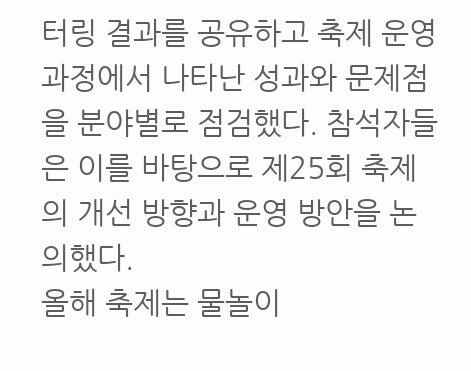터링 결과를 공유하고 축제 운영 과정에서 나타난 성과와 문제점을 분야별로 점검했다. 참석자들은 이를 바탕으로 제25회 축제의 개선 방향과 운영 방안을 논의했다.
올해 축제는 물놀이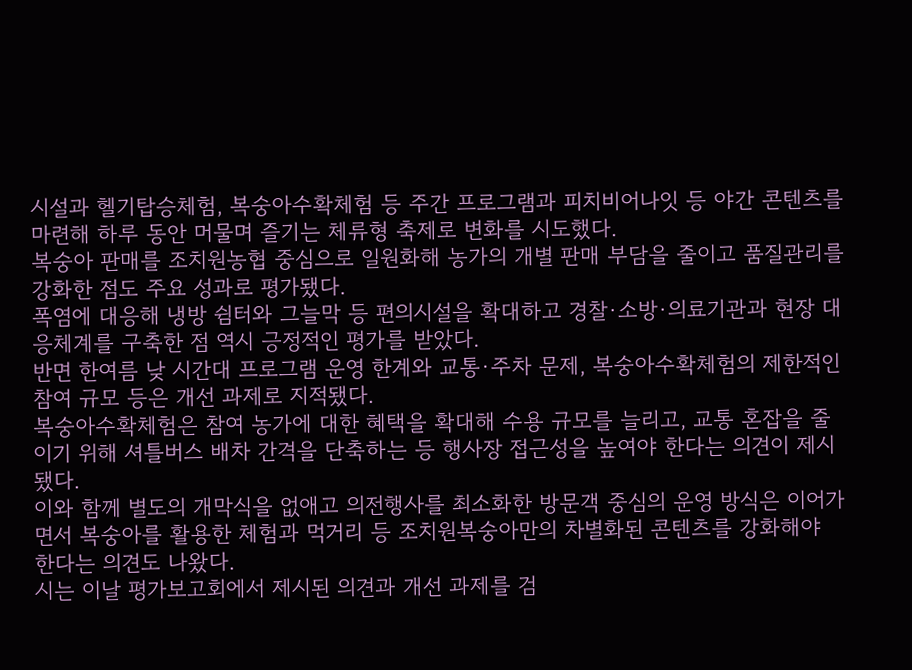시설과 헬기탑승체험, 복숭아수확체험 등 주간 프로그램과 피치비어나잇 등 야간 콘텐츠를 마련해 하루 동안 머물며 즐기는 체류형 축제로 변화를 시도했다.
복숭아 판매를 조치원농협 중심으로 일원화해 농가의 개별 판매 부담을 줄이고 품질관리를 강화한 점도 주요 성과로 평가됐다.
폭염에 대응해 냉방 쉼터와 그늘막 등 편의시설을 확대하고 경찰·소방·의료기관과 현장 대응체계를 구축한 점 역시 긍정적인 평가를 받았다.
반면 한여름 낮 시간대 프로그램 운영 한계와 교통·주차 문제, 복숭아수확체험의 제한적인 참여 규모 등은 개선 과제로 지적됐다.
복숭아수확체험은 참여 농가에 대한 혜택을 확대해 수용 규모를 늘리고, 교통 혼잡을 줄이기 위해 셔틀버스 배차 간격을 단축하는 등 행사장 접근성을 높여야 한다는 의견이 제시됐다.
이와 함께 별도의 개막식을 없애고 의전행사를 최소화한 방문객 중심의 운영 방식은 이어가면서 복숭아를 활용한 체험과 먹거리 등 조치원복숭아만의 차별화된 콘텐츠를 강화해야 한다는 의견도 나왔다.
시는 이날 평가보고회에서 제시된 의견과 개선 과제를 검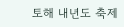토해 내년도 축제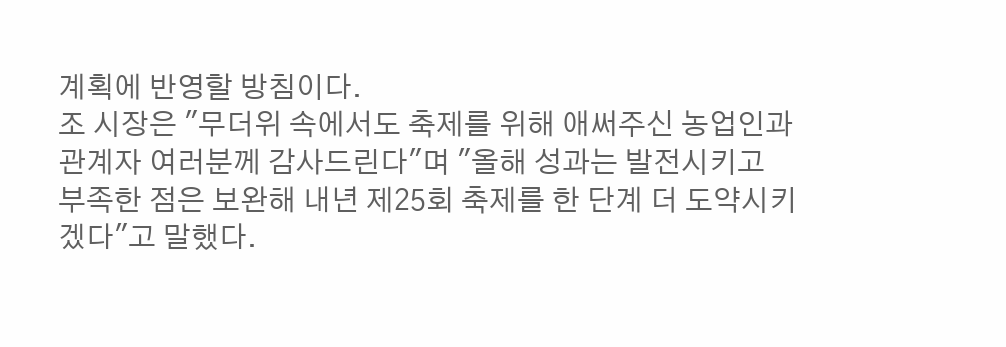계획에 반영할 방침이다.
조 시장은 "무더위 속에서도 축제를 위해 애써주신 농업인과 관계자 여러분께 감사드린다"며 "올해 성과는 발전시키고 부족한 점은 보완해 내년 제25회 축제를 한 단계 더 도약시키겠다"고 말했다.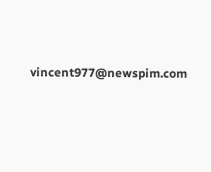vincent977@newspim.com